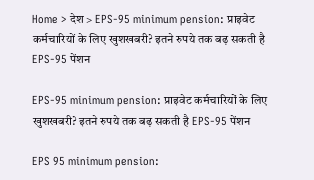Home > देश > EPS‑95 minimum pension: प्राइवेट कर्मचारियों के लिए खुशखबरी? इतने रुपये तक बढ़ सकती है EPS‑95 पेंशन

EPS‑95 minimum pension: प्राइवेट कर्मचारियों के लिए खुशखबरी? इतने रुपये तक बढ़ सकती है EPS‑95 पेंशन

EPS 95 minimum pension: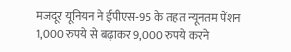मजदूर यूनियन ने ईपीएस‑95 के तहत न्यूनतम पेंशन 1,000 रुपये से बढ़ाकर 9,000 रुपये करने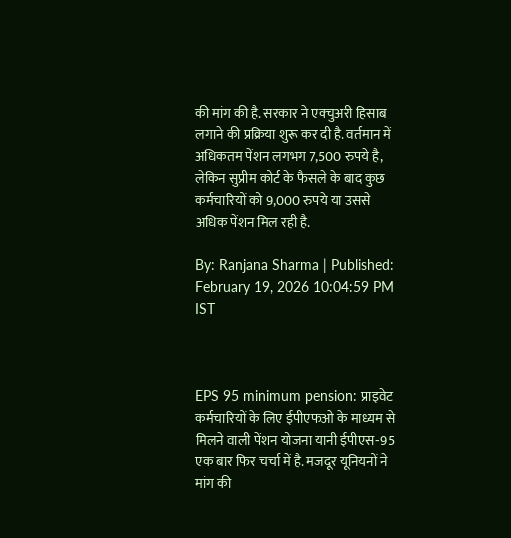की मांग की है. सरकार ने एक्चुअरी हिसाब लगाने की प्रक्रिया शुरू कर दी है. वर्तमान में अधिकतम पेंशन लगभग 7,500 रुपये है, लेकिन सुप्रीम कोर्ट के फैसले के बाद कुछ कर्मचारियों को 9,000 रुपये या उससे अधिक पेंशन मिल रही है.

By: Ranjana Sharma | Published: February 19, 2026 10:04:59 PM IST



EPS 95 minimum pension: प्राइवेट कर्मचारियों के लिए ईपीएफओ के माध्यम से मिलने वाली पेंशन योजना यानी ईपीएस‑95 एक बार फिर चर्चा में है. मजदूर यूनियनों ने मांग की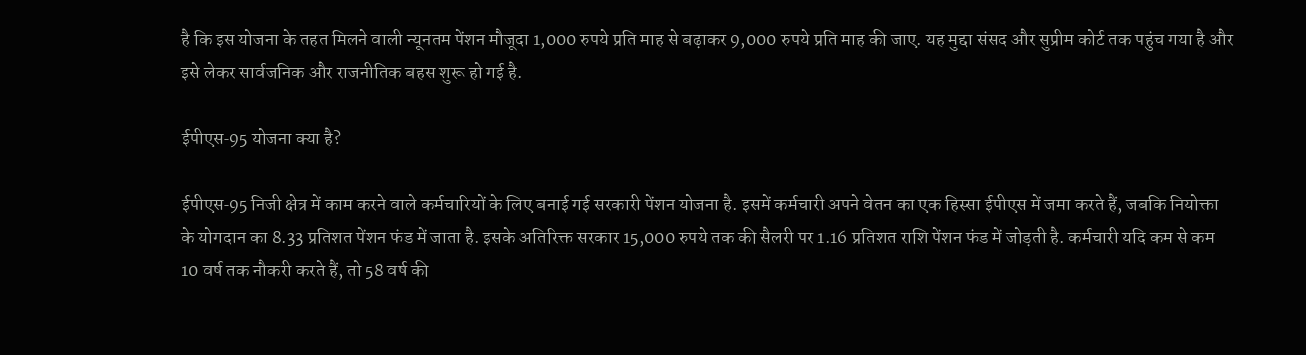है कि इस योजना के तहत मिलने वाली न्यूनतम पेंशन मौजूदा 1,000 रुपये प्रति माह से बढ़ाकर 9,000 रुपये प्रति माह की जाए. यह मुद्दा संसद और सुप्रीम कोर्ट तक पहुंच गया है और इसे लेकर सार्वजनिक और राजनीतिक बहस शुरू हो गई है.

ईपीएस‑95 योजना क्या है?

ईपीएस‑95 निजी क्षेत्र में काम करने वाले कर्मचारियों के लिए बनाई गई सरकारी पेंशन योजना है. इसमें कर्मचारी अपने वेतन का एक हिस्सा ईपीएस में जमा करते हैं, जबकि नियोक्ता के योगदान का 8.33 प्रतिशत पेंशन फंड में जाता है. इसके अतिरिक्त सरकार 15,000 रुपये तक की सैलरी पर 1.16 प्रतिशत राशि पेंशन फंड में जोड़ती है. कर्मचारी यदि कम से कम 10 वर्ष तक नौकरी करते हैं, तो 58 वर्ष की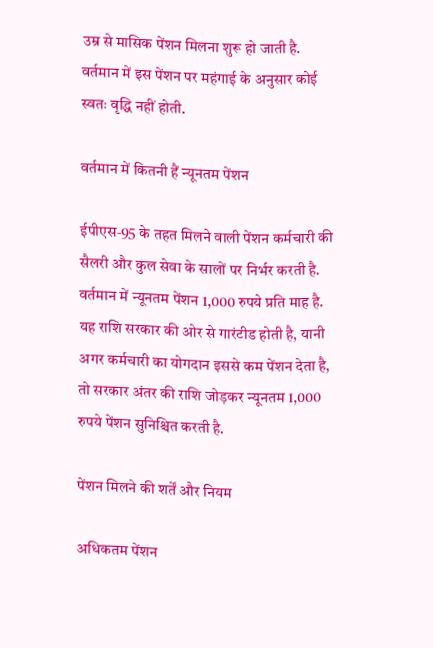उम्र से मासिक पेंशन मिलना शुरू हो जाती है. वर्तमान में इस पेंशन पर महंगाई के अनुसार कोई स्वतः वृद्धि नहीं होती.

वर्तमान में कितनी हैं न्यूनतम पेंशन

ईपीएस‑95 के तहत मिलने वाली पेंशन कर्मचारी की सैलरी और कुल सेवा के सालों पर निर्भर करती है. वर्तमान में न्यूनतम पेंशन 1,000 रुपये प्रति माह है. यह राशि सरकार की ओर से गारंटीड होती है, यानी अगर कर्मचारी का योगदान इससे कम पेंशन देता है, तो सरकार अंतर की राशि जोड़कर न्यूनतम 1,000 रुपये पेंशन सुनिश्चित करती है.

पेंशन मिलने की शर्तें और नियम

अधिकतम पेंशन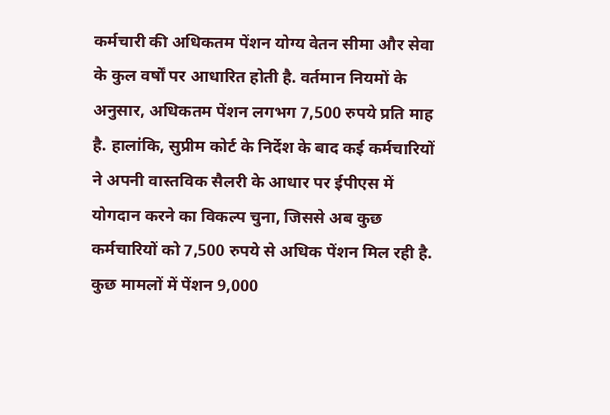कर्मचारी की अधिकतम पेंशन योग्य वेतन सीमा और सेवा के कुल वर्षों पर आधारित होती है. वर्तमान नियमों के अनुसार, अधिकतम पेंशन लगभग 7,500 रुपये प्रति माह है. हालांकि, सुप्रीम कोर्ट के निर्देश के बाद कई कर्मचारियों ने अपनी वास्तविक सैलरी के आधार पर ईपीएस में योगदान करने का विकल्प चुना, जिससे अब कुछ कर्मचारियों को 7,500 रुपये से अधिक पेंशन मिल रही है. कुछ मामलों में पेंशन 9,000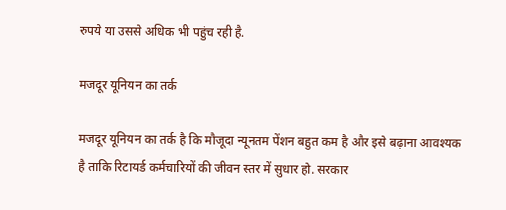रुपये या उससे अधिक भी पहुंच रही है.

मजदूर यूनियन का तर्क

मजदूर यूनियन का तर्क है कि मौजूदा न्यूनतम पेंशन बहुत कम है और इसे बढ़ाना आवश्यक है ताकि रिटायर्ड कर्मचारियों की जीवन स्तर में सुधार हो. सरकार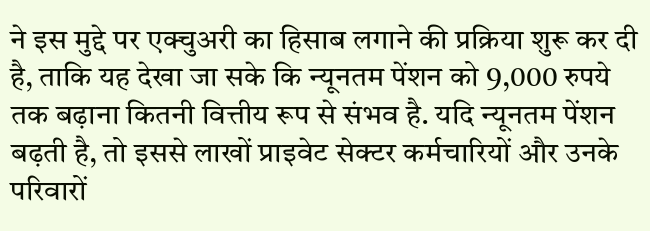ने इस मुद्दे पर एक्चुअरी का हिसाब लगाने की प्रक्रिया शुरू कर दी है, ताकि यह देखा जा सके कि न्यूनतम पेंशन को 9,000 रुपये तक बढ़ाना कितनी वित्तीय रूप से संभव है. यदि न्यूनतम पेंशन बढ़ती है, तो इससे लाखों प्राइवेट सेक्टर कर्मचारियों और उनके परिवारों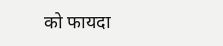को फायदा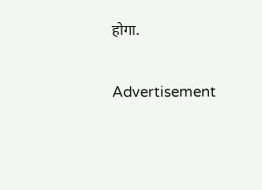होगा.

Advertisement